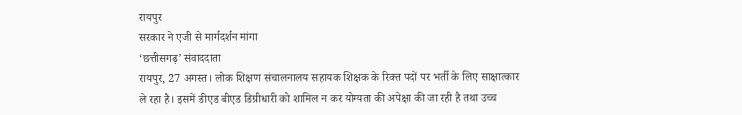रायपुर
सरकार ने एजी से मार्गदर्शन मांगा
‘छत्तीसगढ़’ संवाददाता
रायपुर, 27 अगस्त। लोक शिक्षण संचालनालय सहायक शिक्षक के रिक्त पदों पर भर्ती के लिए साक्षात्कार ले रहा है। इसमें डीएड बीएड डिग्रीधारी को शामिल न कर योग्यता की अपेक्षा की जा रही है तथा उच्च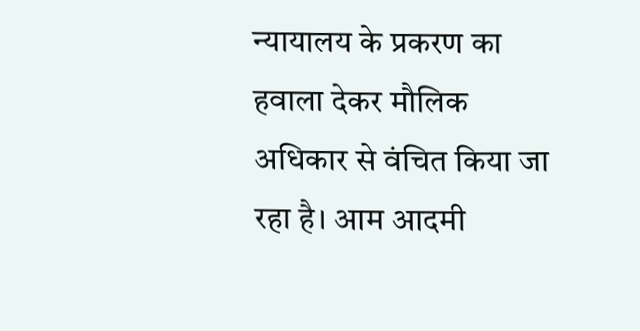न्यायालय के प्रकरण का हवाला देकर मौलिक अधिकार से वंचित किया जा रहा है। आम आदमी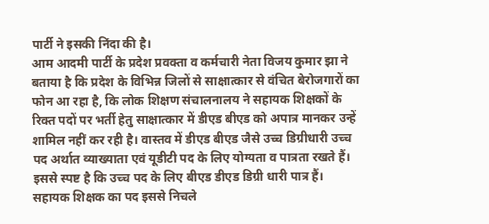पार्टी ने इसकी निंदा की है।
आम आदमी पार्टी के प्रदेश प्रवक्ता व कर्मचारी नेता विजय कुमार झा ने बताया है कि प्रदेश के विभिन्न जिलों से साक्षात्कार से वंचित बेरोजगारों का फोन आ रहा है, कि लोक शिक्षण संचालनालय ने सहायक शिक्षकों के रिक्त पदों पर भर्ती हेतु साक्षात्कार में डीएड बीएड को अपात्र मानकर उन्हें शामिल नहीं कर रही है। वास्तव में डीएड बीएड जैसे उच्च डिग्रीधारी उच्च पद अर्थात व्याख्याता एवं यूडीटी पद के लिए योग्यता व पात्रता रखते हैं। इससे स्पष्ट है कि उच्च पद के लिए बीएड डीएड डिग्री धारी पात्र हैं। सहायक शिक्षक का पद इससे निचले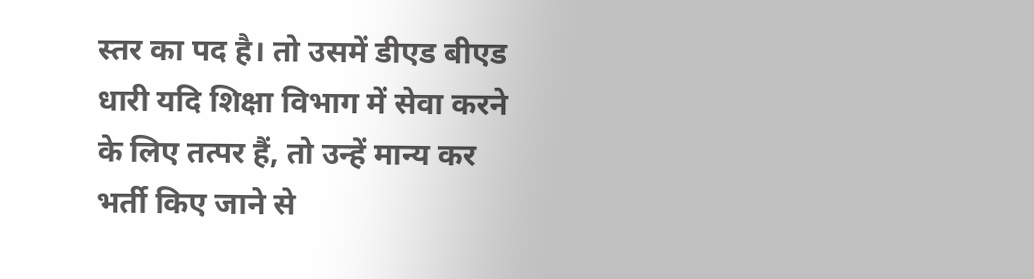स्तर का पद है। तो उसमें डीएड बीएड धारी यदि शिक्षा विभाग में सेवा करने के लिए तत्पर हैं, तो उन्हें मान्य कर भर्ती किए जाने से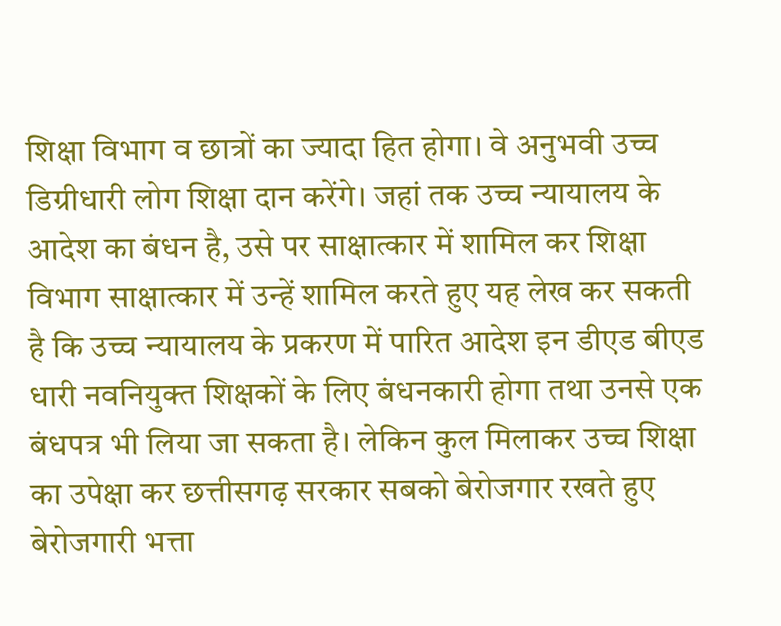शिक्षा विभाग व छात्रों का ज्यादा हित होगा। वे अनुभवी उच्च डिग्रीधारी लोग शिक्षा दान करेंगे। जहां तक उच्च न्यायालय के आदेश का बंधन है, उसे पर साक्षात्कार में शामिल कर शिक्षा विभाग साक्षात्कार में उन्हें शामिल करते हुए यह लेख कर सकती है कि उच्च न्यायालय के प्रकरण में पारित आदेश इन डीएड बीएड धारी नवनियुक्त शिक्षकों के लिए बंधनकारी होगा तथा उनसे एक बंधपत्र भी लिया जा सकता है। लेकिन कुल मिलाकर उच्च शिक्षा का उपेक्षा कर छत्तीसगढ़ सरकार सबको बेरोजगार रखते हुए बेरोजगारी भत्ता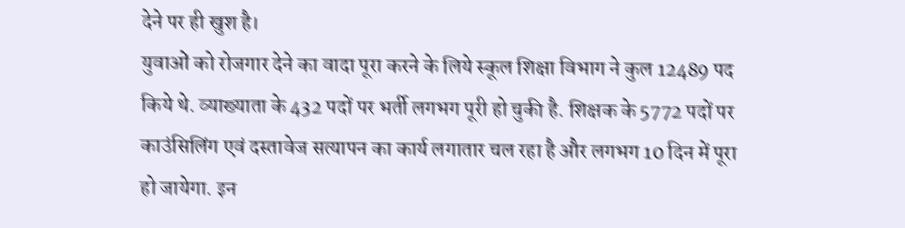देने पर ही खुश है।
युवाओं को रोजगार देने का वादा पूरा करने के लिये स्कूल शिक्षा विभाग ने कुल 12489 पद किये थे. व्याख्याता के 432 पदों पर भर्ती लगभग पूरी हो चुकी है. शिक्षक के 5772 पदों पर काउंसिलिंग एवं दस्तावेज सत्यापन का कार्य लगातार चल रहा है और लगभग 10 दिन में पूरा हो जायेगा. इन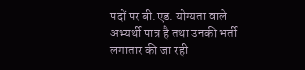पदों पर बी.एड. योग्यता वाले अभ्यर्थी पात्र है तथा उनकी भर्ती लगातार की जा रही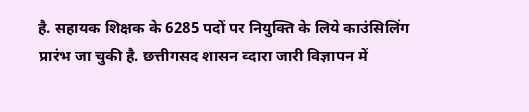है. सहायक शिक्षक के 6285 पदों पर नियुक्ति के लिये काउंसिलिंग प्रारंभ जा चुकी है. छत्तीगसद शासन व्दारा जारी विज्ञापन में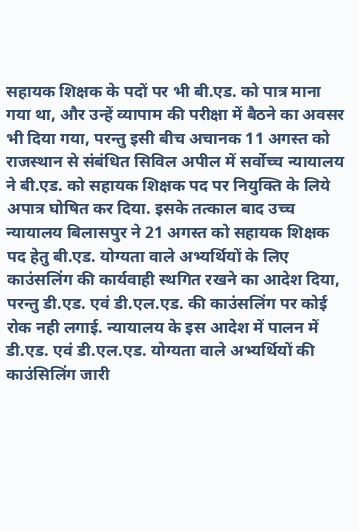सहायक शिक्षक के पदों पर भी बी.एड. को पात्र माना गया था, और उन्हें व्यापाम की परीक्षा में बैठने का अवसर भी दिया गया, परन्तु इसी बीच अचानक 11 अगस्त को राजस्थान से संबंधित सिविल अपील में सर्वोच्च न्यायालय ने बी.एड. को सहायक शिक्षक पद पर नियुक्ति के लिये अपात्र घोषित कर दिया. इसके तत्काल बाद उच्च न्यायालय बिलासपुर ने 21 अगस्त को सहायक शिक्षक पद हेतु बी.एड. योग्यता वाले अभ्यर्थियों के लिए काउंसलिंग की कार्यवाही स्थगित रखने का आदेश दिया, परन्तु डी.एड. एवं डी.एल.एड. की काउंसलिंग पर कोई रोक नही लगाई. न्यायालय के इस आदेश में पालन में डी.एड. एवं डी.एल.एड. योग्यता वाले अभ्यर्थियों की काउंसिलिंग जारी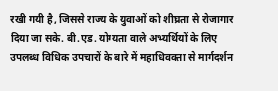रखी गयी है, जिससे राज्य के युवाओं को शीघ्रता से रोजागार दिया जा सके. बी.एड. योग्यता वाले अभ्यर्थियों के लिए उपलब्ध विधिक उपचारों के बारे में महाधिवक्ता से मार्गदर्शन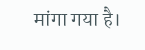मांगा गया है।